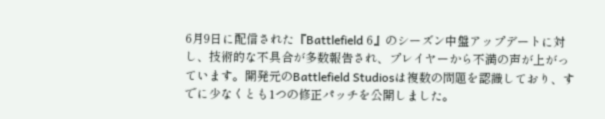6月9日に配信された『Battlefield 6』のシーズン中盤アップデートに対し、技術的な不具合が多数報告され、プレイヤーから不満の声が上がっています。開発元のBattlefield Studiosは複数の問題を認識しており、すでに少なくとも1つの修正パッチを公開しました。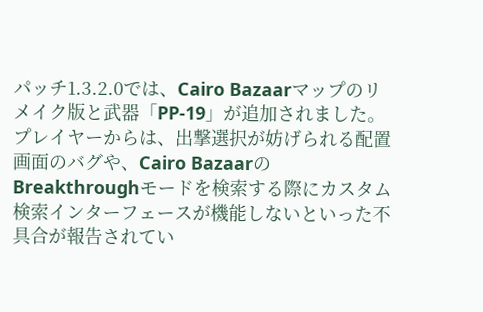パッチ1.3.2.0では、Cairo Bazaarマップのリメイク版と武器「PP-19」が追加されました。プレイヤーからは、出撃選択が妨げられる配置画面のバグや、Cairo BazaarのBreakthroughモードを検索する際にカスタム検索インターフェースが機能しないといった不具合が報告されてい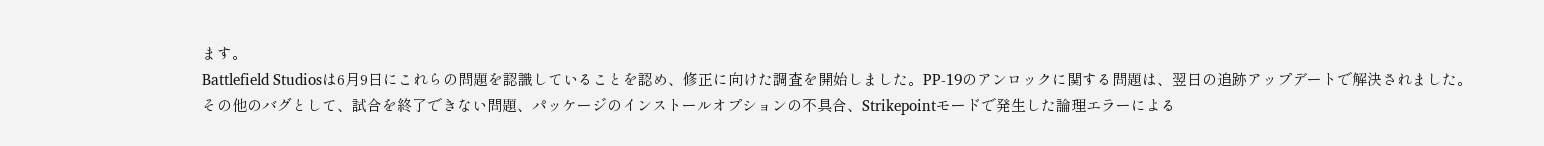ます。
Battlefield Studiosは6月9日にこれらの問題を認識していることを認め、修正に向けた調査を開始しました。PP-19のアンロックに関する問題は、翌日の追跡アップデートで解決されました。
その他のバグとして、試合を終了できない問題、パッケージのインストールオプションの不具合、Strikepointモードで発生した論理エラーによる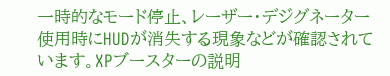一時的なモード停止、レーザー・デジグネーター使用時にHUDが消失する現象などが確認されています。XPブースターの説明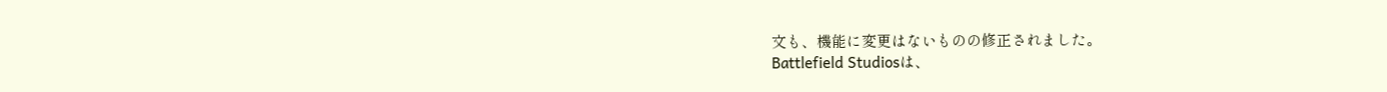文も、機能に変更はないものの修正されました。
Battlefield Studiosは、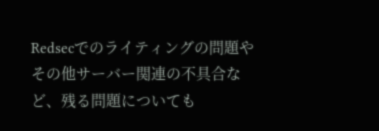Redsecでのライティングの問題やその他サーバー関連の不具合など、残る問題についても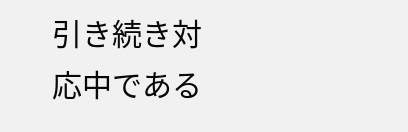引き続き対応中である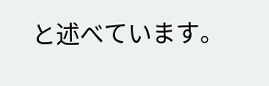と述べています。